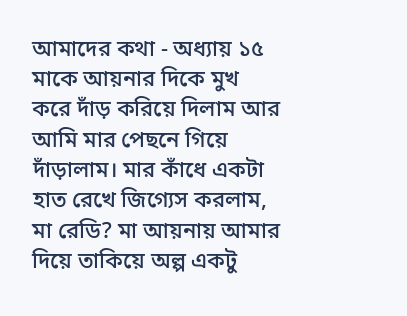আমাদের কথা - অধ্যায় ১৫
মাকে আয়নার দিকে মুখ করে দাঁড় করিয়ে দিলাম আর আমি মার পেছনে গিয়ে দাঁড়ালাম। মার কাঁধে একটা হাত রেখে জিগ্যেস করলাম, মা রেডি? মা আয়নায় আমার দিয়ে তাকিয়ে অল্প একটু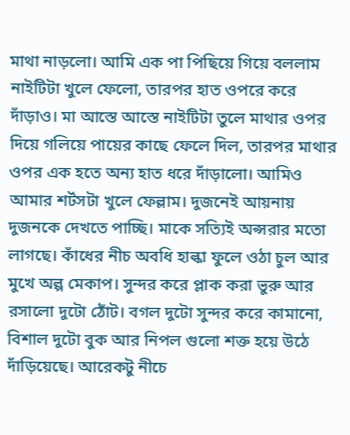মাথা নাড়লো। আমি এক পা পিছিয়ে গিয়ে বললাম নাইটিটা খুলে ফেলো, তারপর হাত ওপরে করে দাঁড়াও। মা আস্তে আস্তে নাইটিটা তুলে মাথার ওপর দিয়ে গলিয়ে পায়ের কাছে ফেলে দিল, তারপর মাথার ওপর এক হতে অন্য হাত ধরে দাঁড়ালো। আমিও আমার শর্টসটা খুলে ফেল্লাম। দুজনেই আয়নায় দুজনকে দেখতে পাচ্ছি। মাকে সত্যিই অপ্সরার মতো লাগছে। কাঁধের নীচ অবধি হাল্কা ফুলে ওঠা চুল আর মুখে অল্প মেকাপ। সুন্দর করে প্লাক করা ভুরু আর রসালো দুটো ঠোঁট। বগল দুটো সুন্দর করে কামানো, বিশাল দুটো বুক আর নিপল গুলো শক্ত হয়ে উঠে দাঁড়িয়েছে। আরেকটু নীচে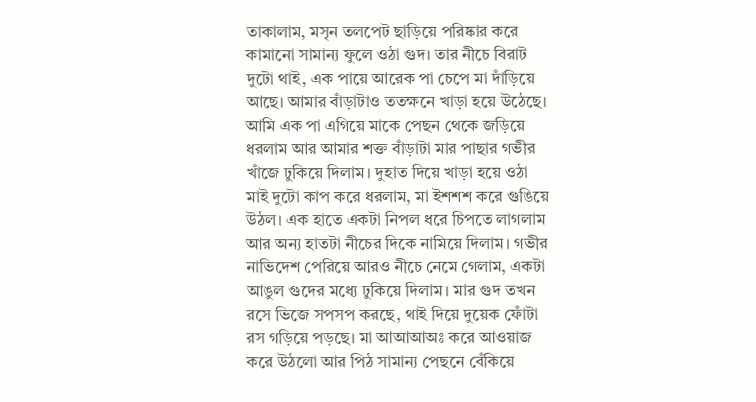তাকালাম, মসৃন তলপেট ছাড়িয়ে পরিষ্কার করে কামানো সামান্য ফুলে ওঠা গুদ। তার নীচে বিরাট দুটো থাই, এক পায়ে আরেক পা চেপে মা দাঁড়িয়ে আছে। আমার বাঁড়াটাও ততক্ষনে খাড়া হয়ে উঠেছে। আমি এক পা এগিয়ে মাকে পেছন থেকে জড়িয়ে ধরলাম আর আমার শক্ত বাঁড়াটা মার পাছার গভীর খাঁজে ঢুকিয়ে দিলাম। দুহাত দিয়ে খাড়া হয়ে ওঠা মাই দুটো কাপ করে ধরলাম, মা ইশশশ করে গুঙিয়ে উঠল। এক হাতে একটা নিপল ধরে চিপতে লাগলাম আর অন্য হাতটা নীচের দিকে নামিয়ে দিলাম। গভীর নাভিদেশ পেরিয়ে আরও নীচে নেমে গেলাম, একটা আঙুল গুদের মধ্যে ঢুকিয়ে দিলাম। মার গুদ তখন রসে ভিজে সপসপ করছে, থাই দিয়ে দুয়েক ফোঁটা রস গড়িয়ে পড়ছে। মা আআআঅঃ করে আওয়াজ করে উঠলো আর পিঠ সামান্য পেছনে বেঁকিয়ে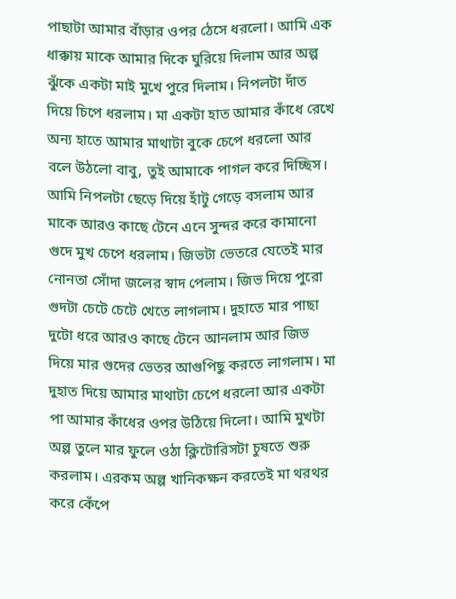পাছাটা আমার বাঁড়ার ওপর ঠেসে ধরলো। আমি এক ধাক্কায় মাকে আমার দিকে ঘুরিয়ে দিলাম আর অল্প ঝুঁকে একটা মাই মুখে পুরে দিলাম। নিপলটা দাঁত দিয়ে চিপে ধরলাম। মা একটা হাত আমার কাঁধে রেখে অন্য হাতে আমার মাথাটা বুকে চেপে ধরলো আর বলে উঠলো বাবু, তুই আমাকে পাগল করে দিচ্ছিস। আমি নিপলটা ছেড়ে দিয়ে হাঁটু গেড়ে বসলাম আর মাকে আরও কাছে টেনে এনে সুন্দর করে কামানো গুদে মুখ চেপে ধরলাম। জিভটা ভেতরে যেতেই মার নোনতা সোঁদা জলের স্বাদ পেলাম। জিভ দিয়ে পুরো গুদটা চেটে চেটে খেতে লাগলাম। দুহাতে মার পাছা দুটো ধরে আরও কাছে টেনে আনলাম আর জিভ দিয়ে মার গুদের ভেতর আগুপিছু করতে লাগলাম। মা দুহাত দিয়ে আমার মাথাটা চেপে ধরলো আর একটা পা আমার কাঁধের ওপর উঠিয়ে দিলো। আমি মুখটা অল্প তুলে মার ফুলে ওঠা ক্লিটোরিসটা চুষতে শুরু করলাম। এরকম অল্প খানিকক্ষন করতেই মা থরথর করে কেঁপে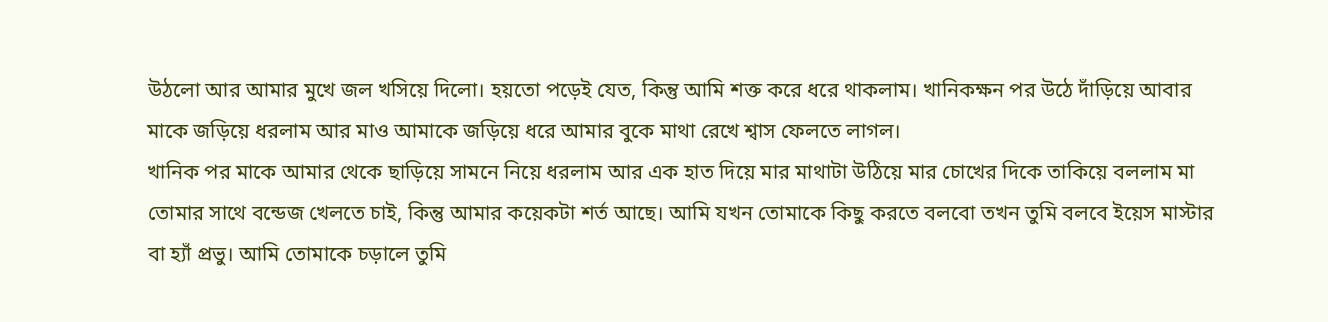উঠলো আর আমার মুখে জল খসিয়ে দিলো। হয়তো পড়েই যেত, কিন্তু আমি শক্ত করে ধরে থাকলাম। খানিকক্ষন পর উঠে দাঁড়িয়ে আবার মাকে জড়িয়ে ধরলাম আর মাও আমাকে জড়িয়ে ধরে আমার বুকে মাথা রেখে শ্বাস ফেলতে লাগল।
খানিক পর মাকে আমার থেকে ছাড়িয়ে সামনে নিয়ে ধরলাম আর এক হাত দিয়ে মার মাথাটা উঠিয়ে মার চোখের দিকে তাকিয়ে বললাম মা তোমার সাথে বন্ডেজ খেলতে চাই, কিন্তু আমার কয়েকটা শর্ত আছে। আমি যখন তোমাকে কিছু করতে বলবো তখন তুমি বলবে ইয়েস মাস্টার বা হ্যাঁ প্রভু। আমি তোমাকে চড়ালে তুমি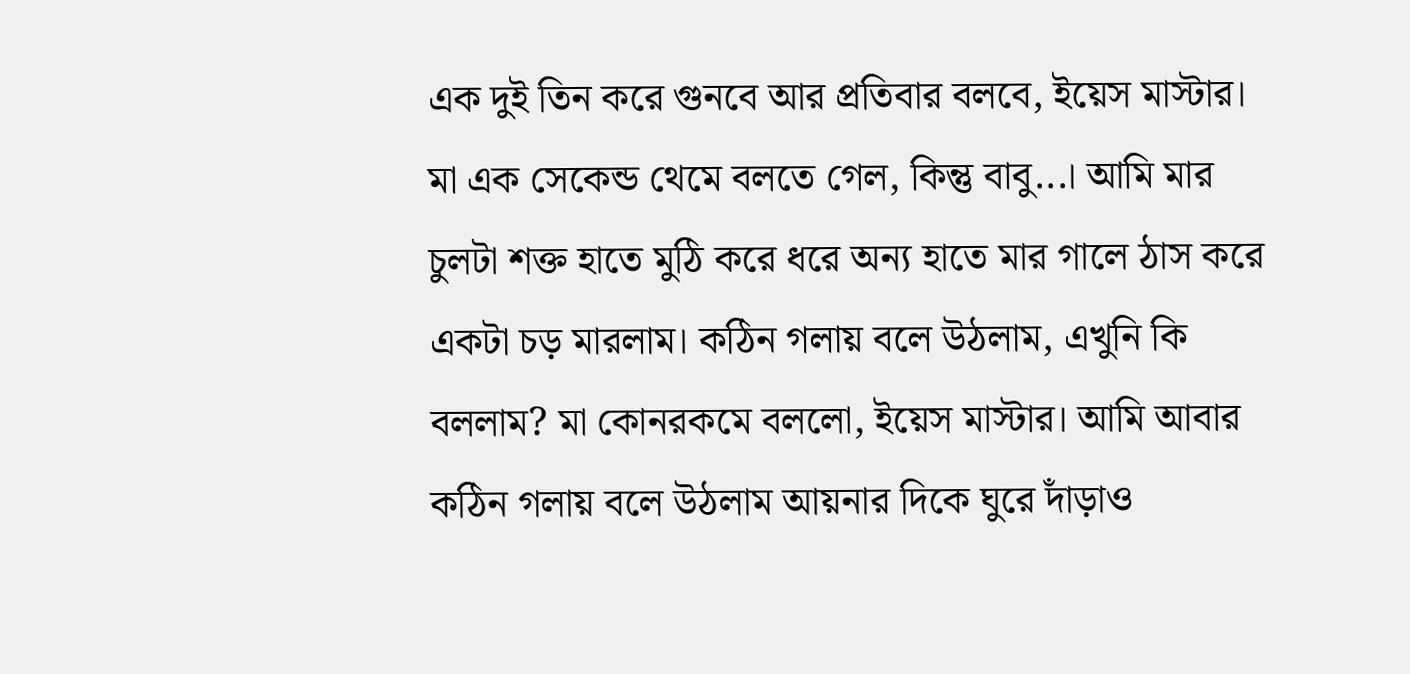এক দুই তিন করে গুনবে আর প্রতিবার বলবে, ইয়েস মাস্টার। মা এক সেকেন্ড থেমে বলতে গেল, কিন্তু বাবু...। আমি মার চুলটা শক্ত হাতে মুঠি করে ধরে অন্য হাতে মার গালে ঠাস করে একটা চড় মারলাম। কঠিন গলায় বলে উঠলাম, এখুনি কি বললাম? মা কোনরকমে বললো, ইয়েস মাস্টার। আমি আবার কঠিন গলায় বলে উঠলাম আয়নার দিকে ঘুরে দাঁড়াও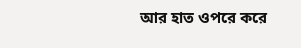আর হাত ওপরে করে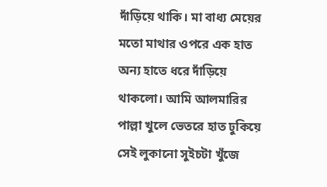দাঁড়িয়ে থাকি। মা বাধ্য মেয়ের মতো মাথার ওপরে এক হাত অন্য হাতে ধরে দাঁড়িয়ে থাকলো। আমি আলমারির পাল্লা খুলে ভেতরে হাত ঢুকিয়ে সেই লুকানো সুইচটা খুঁজে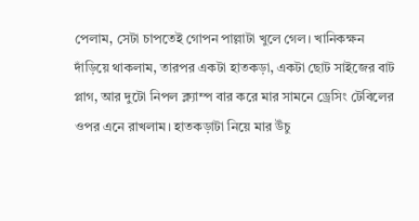পেলাম, সেটা চাপতেই গোপন পাল্লাটা খুলে গেল। খানিকক্ষন দাঁড়িয়ে থাকলাম, তারপর একটা হাতকড়া, একটা ছোট সাইজের বাট প্লাগ, আর দুটো নিপল ক্ল্যাম্প বার করে মার সামনে ড্রেসিং টেবিলের ওপর এনে রাখলাম। হাতকড়াটা নিয়ে মার উঁচু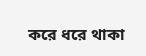করে ধরে থাকা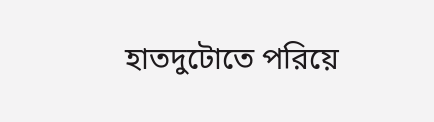হাতদুটোতে পরিয়ে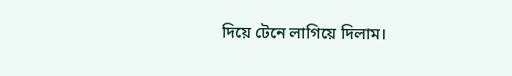দিয়ে টেনে লাগিয়ে দিলাম।